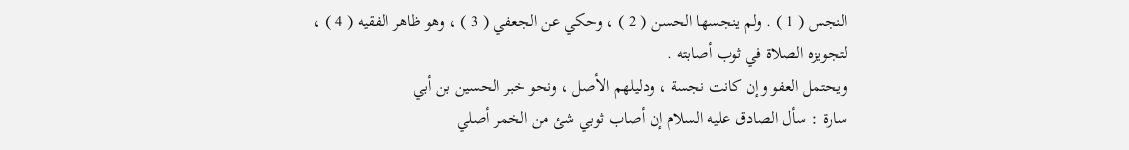النجس ( 1 ) . ولم ينجسها الحسن ( 2 ) ، وحكي عن الجعفي ( 3 ) ، وهو ظاهر الفقيه ( 4 ) ،
لتجويزه الصلاة في ثوب أصابته .
ويحتمل العفو وإن كانت نجسة ، ودليلهم الأصل ، ونحو خبر الحسين بن أبي
سارة : سأل الصادق عليه السلام إن أصاب ثوبي شئ من الخمر أصلي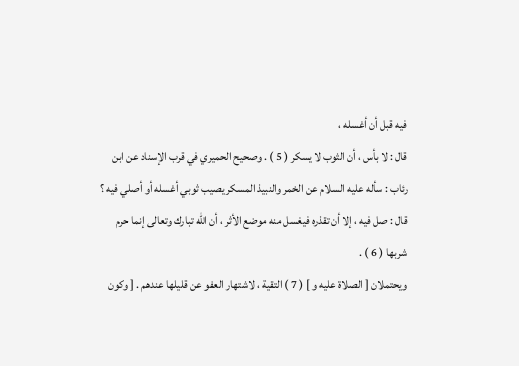فيه قبل أن أغسله ،
قال : لا بأس ، أن الثوب لا يسكر ( 5 ) . وصحيح الحميري في قرب الإسناد عن ابن
رئاب : سأله عليه السلام عن الخمر والنبيذ المسكر يصيب ثوبي أغسله أو أصلي فيه ؟
قال : صل فيه ، إلا أن تقذره فيغسل منه موضع الأثر ، أن الله تبارك وتعالى إنما حرم
شربها ( 6 ) .
ويحتملان [ الصلاة عليه و ] ( 7 ) التقية ، لاشتهار العفو عن قليلها عندهم . [ وكون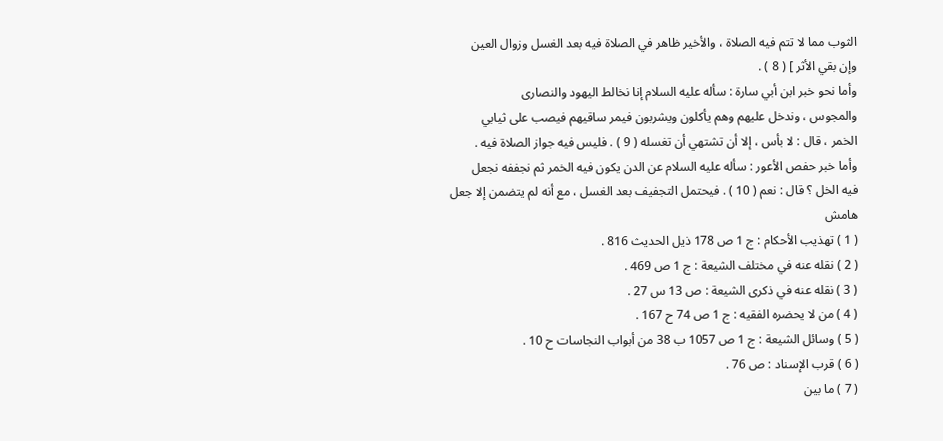الثوب مما لا تتم فيه الصلاة ، والأخير ظاهر في الصلاة فيه بعد الغسل وزوال العين
وإن بقي الأثر ] ( 8 ) .
وأما نحو خبر ابن أبي سارة : سأله عليه السلام إنا نخالط اليهود والنصارى
والمجوس ، وندخل عليهم وهم يأكلون ويشربون فيمر ساقيهم فيصب على ثيابي
الخمر ، قال : لا بأس ، إلا أن تشتهي أن تغسله ( 9 ) . فليس فيه جواز الصلاة فيه .
وأما خبر حفص الأعور : سأله عليه السلام عن الدن يكون فيه الخمر ثم نجففه نجعل
فيه الخل ؟ قال : نعم ( 10 ) . فيحتمل التجفيف بعد الغسل ، مع أنه لم يتضمن إلا جعل
هامش
( 1 ) تهذيب الأحكام : ج 1 ص 178 ذيل الحديث 816 .
( 2 ) نقله عنه في مختلف الشيعة : ج 1 ص 469 .
( 3 ) نقله عنه في ذكرى الشيعة : ص 13 س 27 .
( 4 ) من لا يحضره الفقيه : ج 1 ص 74 ح 167 .
( 5 ) وسائل الشيعة : ج 1 ص 1057 ب 38 من أبواب النجاسات ح 10 .
( 6 ) قرب الإسناد : ص 76 .
( 7 ) ما بين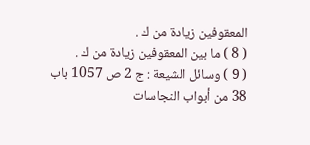المعقوفين زيادة من ك .
( 8 ) ما بين المعقوفين زيادة من ك .
( 9 ) وسائل الشيعة : ج 2 ص 1057 باب 38 من أبواب النجاسات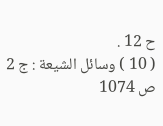ح 12 .
( 10 ) وسائل الشيعة : ج 2 ص 1074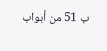ب 51 من أبواب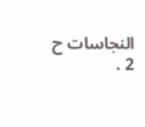النجاسات ح 2 .